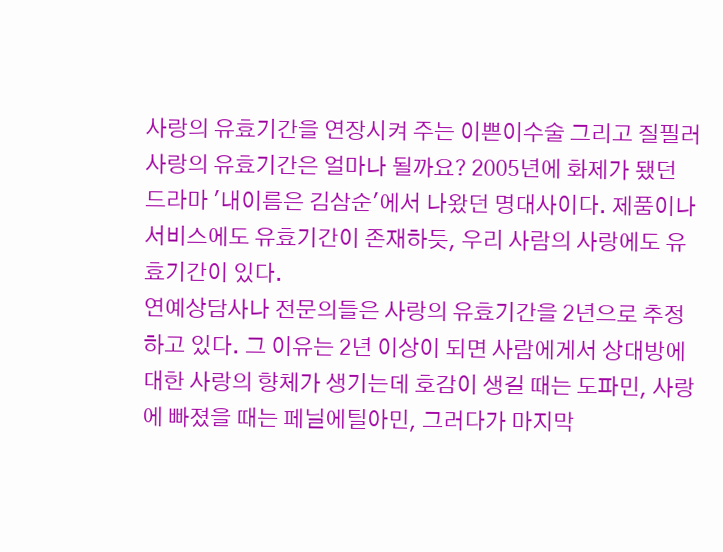사랑의 유효기간을 연장시켜 주는 이쁜이수술 그리고 질필러
사랑의 유효기간은 얼마나 될까요? 2005년에 화제가 됐던 드라마 '내이름은 김삼순'에서 나왔던 명대사이다. 제품이나 서비스에도 유효기간이 존재하듯, 우리 사람의 사랑에도 유효기간이 있다.
연예상담사나 전문의들은 사랑의 유효기간을 2년으로 추정하고 있다. 그 이유는 2년 이상이 되면 사람에게서 상대방에 대한 사랑의 향체가 생기는데 호감이 생길 때는 도파민, 사랑에 빠졌을 때는 페닐에틸아민, 그러다가 마지막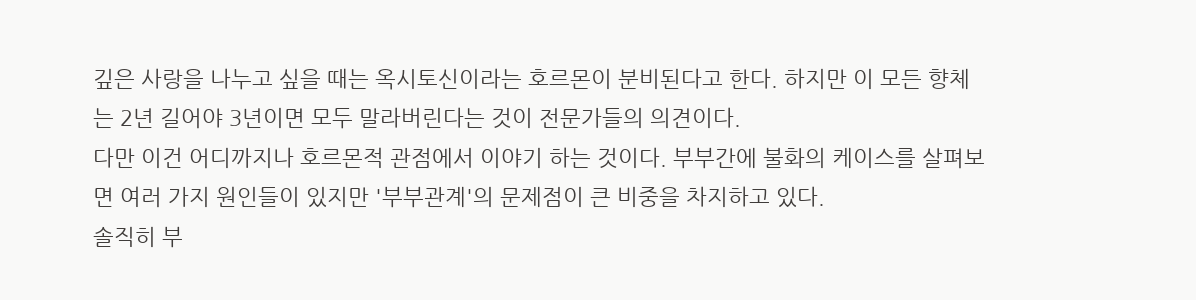깊은 사랑을 나누고 싶을 때는 옥시토신이라는 호르몬이 분비된다고 한다. 하지만 이 모든 향체는 2년 길어야 3년이면 모두 말라버린다는 것이 전문가들의 의견이다.
다만 이건 어디까지나 호르몬적 관점에서 이야기 하는 것이다. 부부간에 불화의 케이스를 살펴보면 여러 가지 원인들이 있지만 '부부관계'의 문제점이 큰 비중을 차지하고 있다.
솔직히 부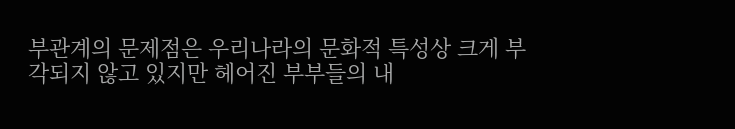부관계의 문제점은 우리나라의 문화적 특성상 크게 부각되지 않고 있지만 헤어진 부부들의 내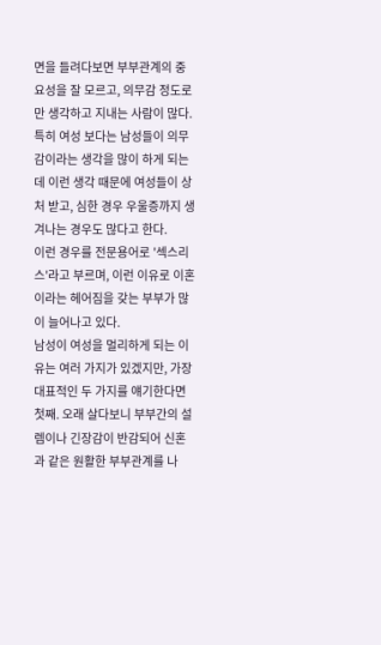면을 들려다보면 부부관계의 중요성을 잘 모르고, 의무감 정도로만 생각하고 지내는 사람이 많다. 특히 여성 보다는 남성들이 의무감이라는 생각을 많이 하게 되는데 이런 생각 때문에 여성들이 상처 받고, 심한 경우 우울증까지 생겨나는 경우도 많다고 한다.
이런 경우를 전문용어로 '섹스리스'라고 부르며, 이런 이유로 이혼이라는 헤어짐을 갖는 부부가 많이 늘어나고 있다.
남성이 여성을 멀리하게 되는 이유는 여러 가지가 있겠지만, 가장 대표적인 두 가지를 얘기한다면 첫째. 오래 살다보니 부부간의 설렘이나 긴장감이 반감되어 신혼과 같은 원활한 부부관계를 나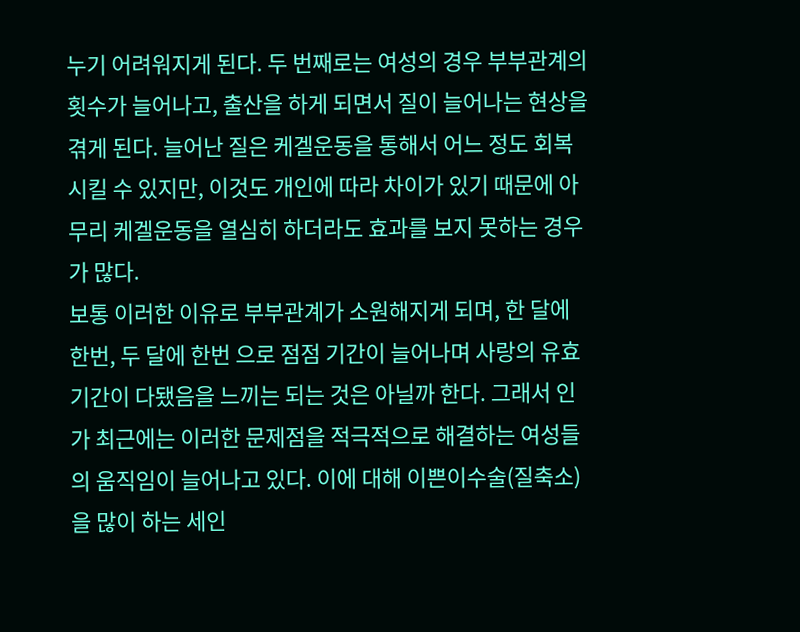누기 어려워지게 된다. 두 번째로는 여성의 경우 부부관계의 횟수가 늘어나고, 출산을 하게 되면서 질이 늘어나는 현상을 겪게 된다. 늘어난 질은 케겔운동을 통해서 어느 정도 회복시킬 수 있지만, 이것도 개인에 따라 차이가 있기 때문에 아무리 케겔운동을 열심히 하더라도 효과를 보지 못하는 경우가 많다.
보통 이러한 이유로 부부관계가 소원해지게 되며, 한 달에 한번, 두 달에 한번 으로 점점 기간이 늘어나며 사랑의 유효기간이 다됐음을 느끼는 되는 것은 아닐까 한다. 그래서 인가 최근에는 이러한 문제점을 적극적으로 해결하는 여성들의 움직임이 늘어나고 있다. 이에 대해 이쁜이수술(질축소)을 많이 하는 세인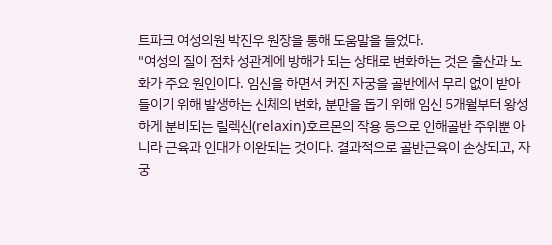트파크 여성의원 박진우 원장을 통해 도움말을 들었다.
"여성의 질이 점차 성관계에 방해가 되는 상태로 변화하는 것은 출산과 노화가 주요 원인이다. 임신을 하면서 커진 자궁을 골반에서 무리 없이 받아들이기 위해 발생하는 신체의 변화, 분만을 돕기 위해 임신 5개월부터 왕성하게 분비되는 릴렉신(relaxin)호르몬의 작용 등으로 인해골반 주위뿐 아니라 근육과 인대가 이완되는 것이다. 결과적으로 골반근육이 손상되고, 자궁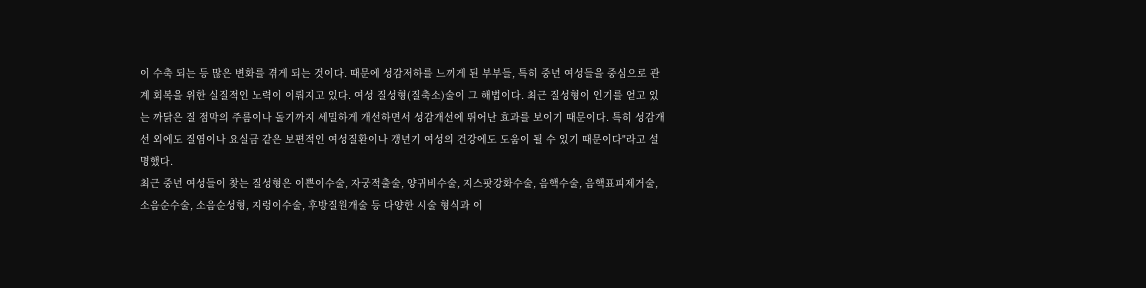이 수축 되는 등 많은 변화를 겪게 되는 것이다. 때문에 성감저하를 느끼게 된 부부들, 특히 중년 여성들을 중심으로 관계 회복을 위한 실질적인 노력이 이뤄지고 있다. 여성 질성형(질축소)술이 그 해법이다. 최근 질성형이 인기를 얻고 있는 까닭은 질 점막의 주름이나 돌기까지 세밀하게 개선하면서 성감개선에 뛰어난 효과를 보이기 때문이다. 특히 성감개선 외에도 질염이나 요실금 같은 보편적인 여성질환이나 갱년기 여성의 건강에도 도움이 될 수 있기 때문이다"라고 설명했다.
최근 중년 여성들이 찾는 질성형은 이쁜이수술, 자궁적출술, 양귀비수술, 지스팟강화수술, 음핵수술, 음핵표피제거술, 소음순수술, 소음순성형, 지렁이수술, 후방질원개술 등 다양한 시술 형식과 이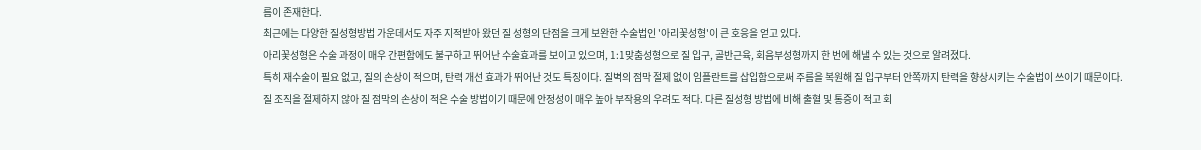름이 존재한다.
최근에는 다양한 질성형방법 가운데서도 자주 지적받아 왔던 질 성형의 단점을 크게 보완한 수술법인 '아리꽃성형'이 큰 호응을 얻고 있다.
아리꽃성형은 수술 과정이 매우 간편함에도 불구하고 뛰어난 수술효과를 보이고 있으며, 1:1맞춤성형으로 질 입구, 골반근육, 회음부성형까지 한 번에 해낼 수 있는 것으로 알려졌다.
특히 재수술이 필요 없고, 질의 손상이 적으며, 탄력 개선 효과가 뛰어난 것도 특징이다. 질벽의 점막 절제 없이 임플란트를 삽입함으로써 주름을 복원해 질 입구부터 안쪽까지 탄력을 향상시키는 수술법이 쓰이기 때문이다.
질 조직을 절제하지 않아 질 점막의 손상이 적은 수술 방법이기 때문에 안정성이 매우 높아 부작용의 우려도 적다. 다른 질성형 방법에 비해 출혈 및 통증이 적고 회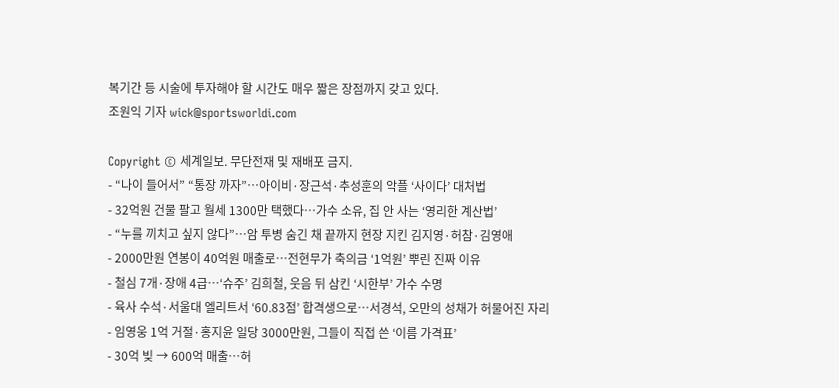복기간 등 시술에 투자해야 할 시간도 매우 짧은 장점까지 갖고 있다.
조원익 기자 wick@sportsworldi.com

Copyright © 세계일보. 무단전재 및 재배포 금지.
- “나이 들어서” “통장 까자”…아이비·장근석·추성훈의 악플 ‘사이다’ 대처법
- 32억원 건물 팔고 월세 1300만 택했다…가수 소유, 집 안 사는 ‘영리한 계산법’
- “누를 끼치고 싶지 않다”…암 투병 숨긴 채 끝까지 현장 지킨 김지영·허참·김영애
- 2000만원 연봉이 40억원 매출로…전현무가 축의금 ‘1억원’ 뿌린 진짜 이유
- 철심 7개·장애 4급…‘슈주’ 김희철, 웃음 뒤 삼킨 ‘시한부’ 가수 수명
- 육사 수석·서울대 엘리트서 ‘60.83점’ 합격생으로…서경석, 오만의 성채가 허물어진 자리
- 임영웅 1억 거절·홍지윤 일당 3000만원, 그들이 직접 쓴 ‘이름 가격표’
- 30억 빚 → 600억 매출…허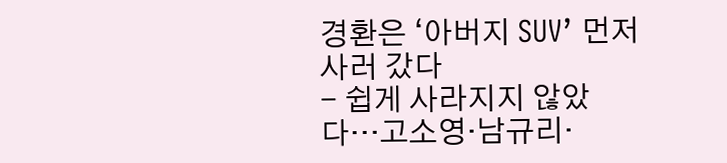경환은 ‘아버지 SUV’ 먼저 사러 갔다
- 쉽게 사라지지 않았다…고소영·남규리·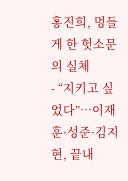홍진희, 멍들게 한 헛소문의 실체
- “지키고 싶었다”…이재훈·성준·김지현, 끝내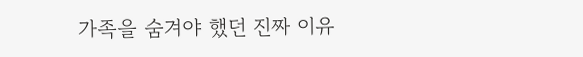가족을 숨겨야 했던 진짜 이유